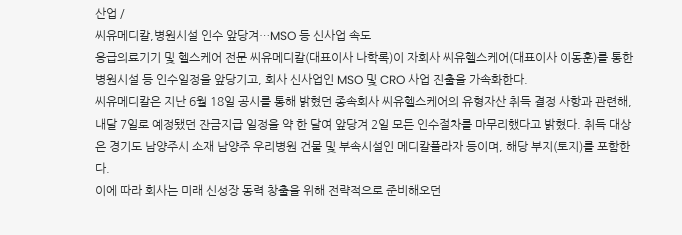산업 /
씨유메디칼,병원시설 인수 앞당겨…MSO 등 신사업 속도
응급의료기기 및 헬스케어 전문 씨유메디칼(대표이사 나학록)이 자회사 씨유헬스케어(대표이사 이동훈)를 통한 병원시설 등 인수일정을 앞당기고, 회사 신사업인 MSO 및 CRO 사업 진출을 가속화한다.
씨유메디칼은 지난 6월 18일 공시를 통해 밝혔던 종속회사 씨유헬스케어의 유형자산 취득 결정 사항과 관련해, 내달 7일로 예정됐던 잔금지급 일정을 약 한 달여 앞당겨 2일 모든 인수절차를 마무리했다고 밝혔다. 취득 대상은 경기도 남양주시 소재 남양주 우리병원 건물 및 부속시설인 메디칼플라자 등이며, 해당 부지(토지)를 포함한다.
이에 따라 회사는 미래 신성장 동력 창출을 위해 전략적으로 준비해오던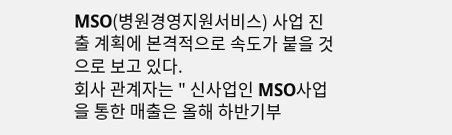MSO(병원경영지원서비스) 사업 진출 계획에 본격적으로 속도가 붙을 것으로 보고 있다.
회사 관계자는 " 신사업인 MSO사업을 통한 매출은 올해 하반기부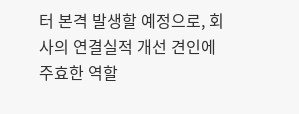터 본격 발생할 예정으로, 회사의 연결실적 개선 견인에 주효한 역할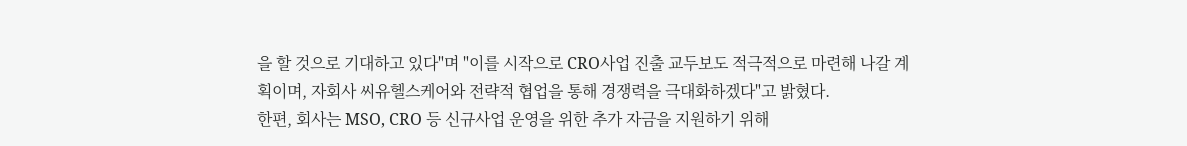을 할 것으로 기대하고 있다"며 "이를 시작으로 CRO사업 진출 교두보도 적극적으로 마련해 나갈 계획이며, 자회사 씨유헬스케어와 전략적 협업을 통해 경쟁력을 극대화하겠다"고 밝혔다.
한편, 회사는 MSO, CRO 등 신규사업 운영을 위한 추가 자금을 지원하기 위해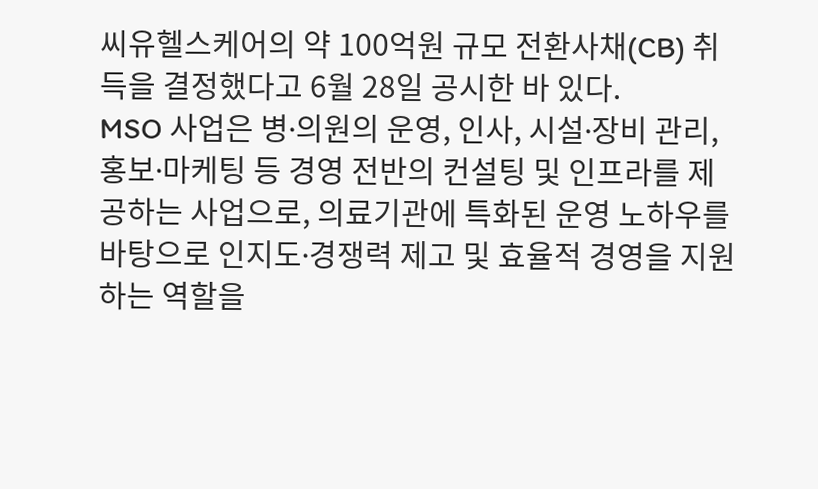씨유헬스케어의 약 100억원 규모 전환사채(CB) 취득을 결정했다고 6월 28일 공시한 바 있다.
MSO 사업은 병∙의원의 운영, 인사, 시설∙장비 관리, 홍보∙마케팅 등 경영 전반의 컨설팅 및 인프라를 제공하는 사업으로, 의료기관에 특화된 운영 노하우를 바탕으로 인지도∙경쟁력 제고 및 효율적 경영을 지원하는 역할을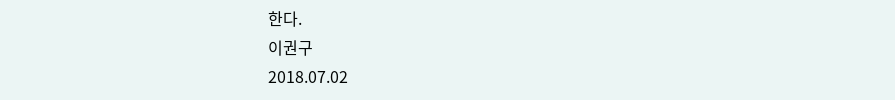한다.
이권구
2018.07.02